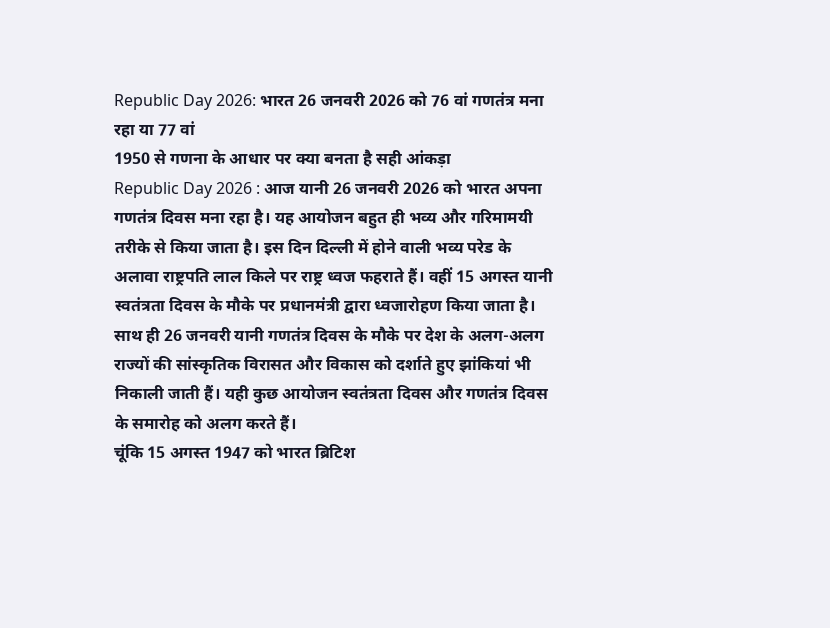Republic Day 2026: भारत 26 जनवरी 2026 को 76 वां गणतंत्र मना रहा या 77 वां
1950 से गणना के आधार पर क्या बनता है सही आंकड़ा
Republic Day 2026 : आज यानी 26 जनवरी 2026 को भारत अपना गणतंत्र दिवस मना रहा है। यह आयोजन बहुत ही भव्य और गरिमामयी तरीके से किया जाता है। इस दिन दिल्ली में होने वाली भव्य परेड के अलावा राष्ट्रपति लाल किले पर राष्ट्र ध्वज फहराते हैं। वहीं 15 अगस्त यानी स्वतंत्रता दिवस के मौके पर प्रधानमंत्री द्वारा ध्वजारोहण किया जाता है। साथ ही 26 जनवरी यानी गणतंत्र दिवस के मौके पर देश के अलग-अलग राज्यों की सांस्कृतिक विरासत और विकास को दर्शाते हुए झांकियां भी निकाली जाती हैं। यही कुछ आयोजन स्वतंत्रता दिवस और गणतंत्र दिवस के समारोह को अलग करते हैं।
चूंकि 15 अगस्त 1947 को भारत ब्रिटिश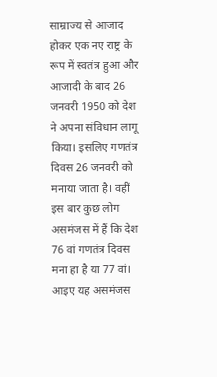साम्राज्य से आजाद होकर एक नए राष्ट्र के रूप में स्वतंत्र हुआ और आजादी के बाद 26 जनवरी 1950 को देश ने अपना संविधान लागू किया। इसलिए गणतंत्र दिवस 26 जनवरी को मनाया जाता है। वहीं इस बार कुछ लोग असमंजस में हैं कि देश 76 वां गणतंत्र दिवस मना हा है या 77 वां। आइए यह असमंजस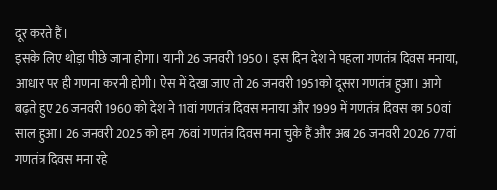दूर करते हैं।
इसके लिए थोड़ा पीछे जाना होगा। यानी 26 जनवरी 1950। इस दिन देश ने पहला गणतंत्र दिवस मनाया, आधार पर ही गणना करनी होगी। ऐस में देखा जाए तो 26 जनवरी 1951को दूसरा गणतंत्र हुआ। आगे बढ़ते हुए 26 जनवरी 1960 को देश ने 11वां गणतंत्र दिवस मनाया और 1999 में गणतंत्र दिवस का 50वां साल हुआ। 26 जनवरी 2025 को हम 76वां गणतंत्र दिवस मना चुके हैं और अब 26 जनवरी 2026 77वां गणतंत्र दिवस मना रहे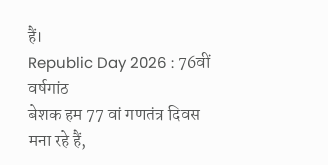हैं।
Republic Day 2026 : 76वीं वर्षगांठ
बेशक हम 77 वां गणतंत्र दिवस मना रहे हैं,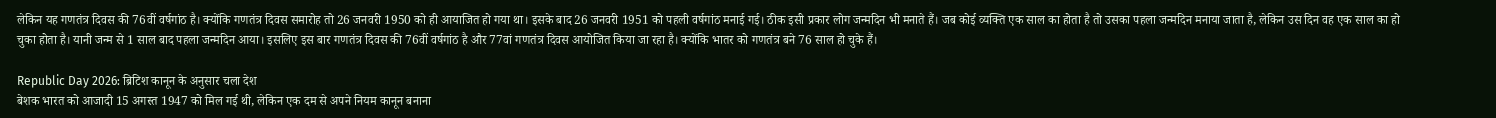लेकिन यह गणतंत्र दिवस की 76वीं वर्षगांठ है। क्योंकि गणतंत्र दिवस समारोह तो 26 जनवरी 1950 को ही आयाजित हो गया था। इसके बाद 26 जनवरी 1951 को पहली वर्षगांठ मनाई गई। ठीक इसी प्रकार लोग जन्मदिन भी मनाते हैं। जब कोई व्यक्ति एक साल का होता है तो उसका पहला जन्मदिन मनाया जाता है, लेकिन उस दिन वह एक साल का हो चुका होता है। यानी जन्म से 1 साल बाद पहला जन्मदिन आया। इसलिए इस बार गणतंत्र दिवस की 76वीं वर्षगांठ है और 77वां गणतंत्र दिवस आयोजित किया जा रहा है। क्योंकि भातर को गणतंत्र बने 76 साल हो चुके हैं।

Republic Day 2026: ब्रिटिश कानून के अनुसार चला देश
बेशक भारत को आजादी 15 अगस्त 1947 को मिल गई थी, लेकिन एक दम से अपने नियम कानून बनाना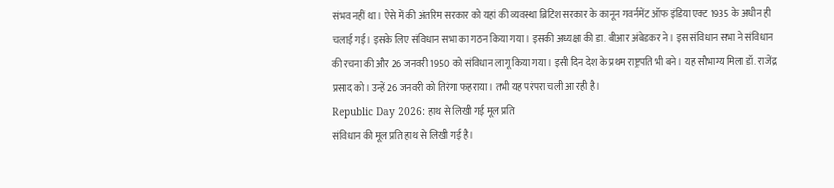संभव नहीं था। ऐसे में की अंतरिम सरकार को यहां की व्यवस्था ब्रिटिश सरकार के कानून गवर्नमेंट ऑफ इंडिया एक्ट 1935 के अधीन ही चलाई गई। इसके लिए संविधान सभा का गठन किया गया। इसकी अध्यक्षा की डा. बीआर अंबेडकर ने। इस संविधान सभा ने संविधान की रचना की और 26 जनवरी 1950 को संविधान लागू किया गया। इसी दिन देश के प्रथम राष्ट्रपति भी बने। यह सौभाग्य मिला डॉ. राजेंद्र प्रसाद को। उन्हें 26 जनवरी को तिरंगा फहराया। तभी यह परंपरा चली आ रही है।
Republic Day 2026: हाथ से लिखी गई मूल प्रति
संविधान की मूल प्रति हाथ से लिखी गई है।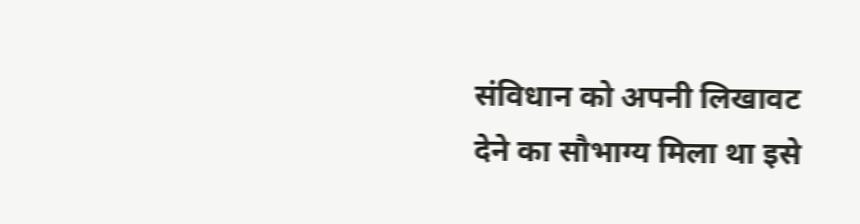संविधान को अपनी लिखावट देने का सौभाग्य मिला था इसे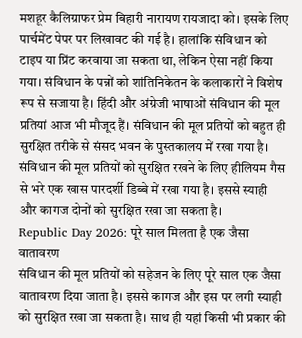मशहूर कैलिग्राफर प्रेम बिहारी नारायण रायजादा को। इसके लिए पार्चमेंट पेपर पर लिखावट की गई है। हालांकि संविधान को टाइप या प्रिंट करवाया जा सकता था, लेकिन ऐसा नहीं किया गया। संविधान के पन्नों को शांतिनिकेतन के कलाकारों ने विशेष रूप से सजाया है। हिंदी और अंग्रेजी भाषाओं संविधान की मूल प्रतियां आज भी मौजूद हैं। संविधान की मूल प्रतियों को बहुत ही सुरक्षित तरीके से संसद भवन के पुस्तकालय में रखा गया है। संविधान की मूल प्रतियों को सुरक्षित रखने के लिए हीलियम गैस से भरे एक खास पारदर्शी डिब्बे में रखा गया है। इससे स्याही और कागज दोनों को सुरक्षित रखा जा सकता है।
Republic Day 2026: पूरे साल मिलता है एक जैसा वातावरण
संविधान की मूल प्रतियों को सहेजन के लिए पूरे साल एक जैसा वातावरण दिया जाता है। इससे कागज और इस पर लगी स्याही को सुरक्षित रखा जा सकता है। साथ ही यहां किसी भी प्रकार की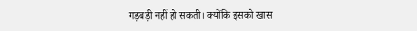गड़बड़ी नहीं हो सकती। क्योंकि इसको खास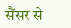सैंसर से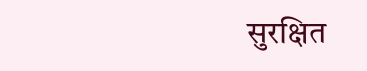सुरक्षित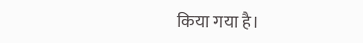किया गया है।